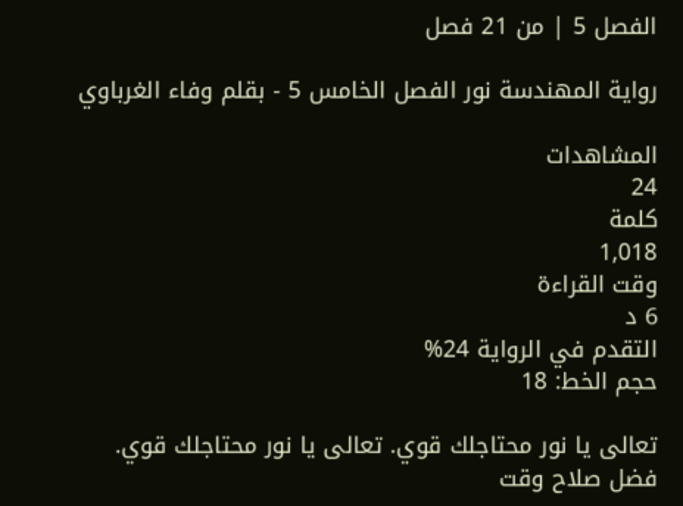الفصل 5 | من 21 فصل

رواية المهندسة نور الفصل الخامس 5 - بقلم وفاء الغرباوي

المشاهدات
24
كلمة
1,018
وقت القراءة
6 د
التقدم في الرواية 24%
حجم الخط: 18

تعالى يا نور محتاجلك قوي. تعالى يا نور محتاجلك قوي. فضل صلاح وقت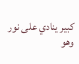كبير ينادي على نور وهو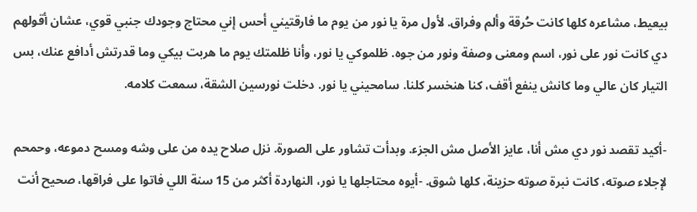بيعيط، مشاعره كلها كانت حُرقة وألم وفراق. لأول مرة يا نور من يوم ما فارقتيني أحس إني محتاج وجودك جنبي قوي، عشان أقولهم دي كانت نور على نور، اسم ومعنى وصفة ونور من جوه. ظلموكي يا نور، وأنا ظلمتك يوم ما هربت بيكي وما قدرتش أدافع عنك، بس التيار كان عالي وما كانش ينفع أقف، كنا هنخسر كلنا. سامحيني يا نور. دخلت نورسين الشقة، سمعت كلامه.

-أكيد تقصد نور دي مش أنا، عايز الأصل مش الجزء. وبدأت تشاور على الصورة. نزل صلاح يده من على وشه ومسح دموعه، وحمحم لإجلاء صوته، كانت نبرة صوته حزينة، كلها شوق. -أيوه محتاجلها يا نور، النهاردة أكثر من 15 سنة اللي فاتوا على فراقها، صحيح أنت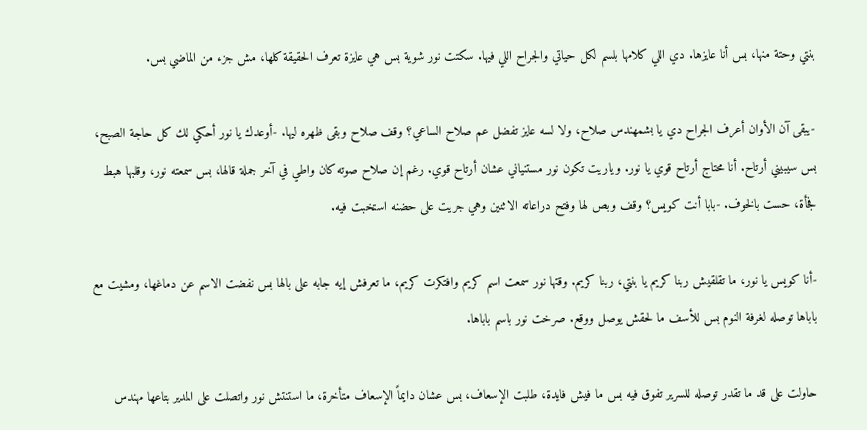بنتي وحتة منها، بس أنا عايزها. دي اللي كلامها بلسم لكل حياتي والجراح اللي فيها. سكتت نور شوية بس هي عايزة تعرف الحقيقة كلها، مش جزء من الماضي بس.

-يبقى آن الأوان أعرف الجراح دي يا بشمهندس صلاح، ولا لسه عايز تفضل عم صلاح الساعي؟ وقف صلاح وبقى ظهره ليها. -أوعدك يا نور أحكي لك كل حاجة الصبح، بس سيبيني أرتاح. أنا محتاج أرتاح قوي يا نور. وياريت تكون نور مستنياني عشان أرتاح قوي. رغم إن صلاح صوته كان واطي في آخر جملة قالها، بس سمعته نور، وقلبها هبط فجأة، حست بالخوف. -بابا أنت كويس؟ وقف وبص لها وفتح دراعاته الاثنين وهي جريت على حضنه استخبت فيه.

-أنا كويس يا نور، ما تقلقيش ربنا كريم يا بنتي، ربنا كريم. وقتها نور سمعت اسم كريم وافتكرت كريم، ما تعرفش إيه جابه على بالها بس نفضت الاسم عن دماغها، ومشيت مع باباها توصله لغرفة النوم بس للأسف ما لحقش يوصل ووقع. صرخت نور باسم باباها.

حاولت على قد ما تقدر توصله للسرير تفوق فيه بس ما فيش فايدة، طلبت الإسعاف، بس عشان دايماً الإسعاف متأخرة، ما استنتش نور واتصلت على المدير بتاعها مهندس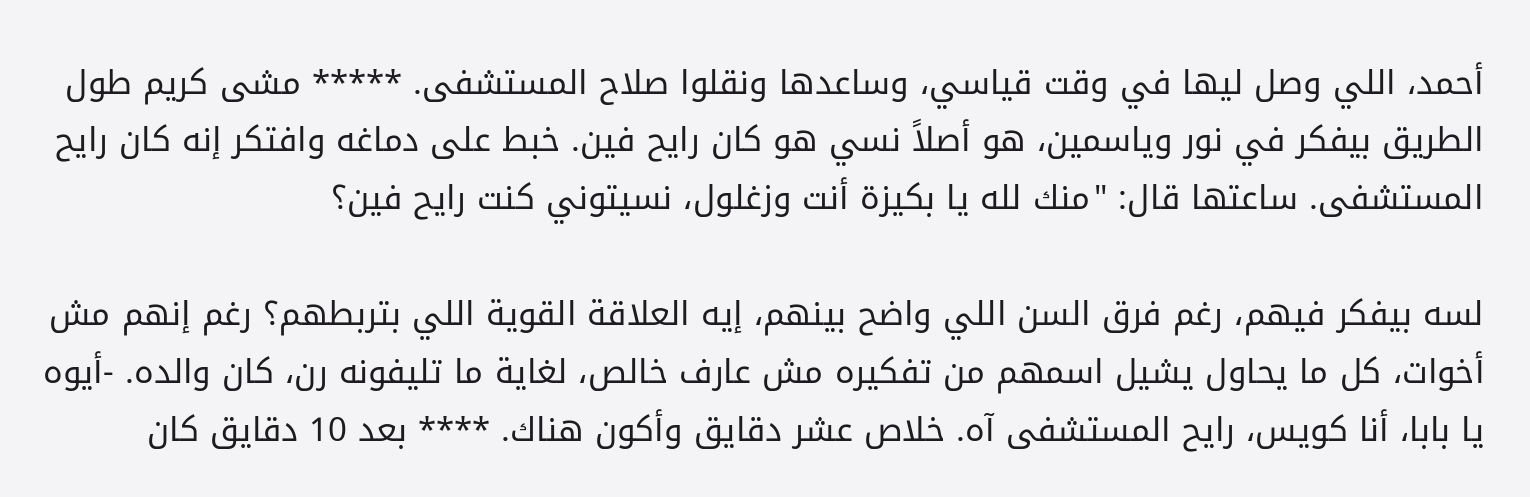أحمد، اللي وصل ليها في وقت قياسي، وساعدها ونقلوا صلاح المستشفى. ***** مشى كريم طول الطريق بيفكر في نور وياسمين، هو أصلاً نسي هو كان رايح فين. خبط على دماغه وافتكر إنه كان رايح المستشفى. ساعتها قال: "منك لله يا بكيزة أنت وزغلول، نسيتوني كنت رايح فين؟

لسه بيفكر فيهم، رغم فرق السن اللي واضح بينهم، إيه العلاقة القوية اللي بتربطهم؟ رغم إنهم مش أخوات، كل ما يحاول يشيل اسمهم من تفكيره مش عارف خالص، لغاية ما تليفونه رن، كان والده. -أيوه يا بابا، أنا كويس، رايح المستشفى آه. خلاص عشر دقايق وأكون هناك. **** بعد 10 دقايق كان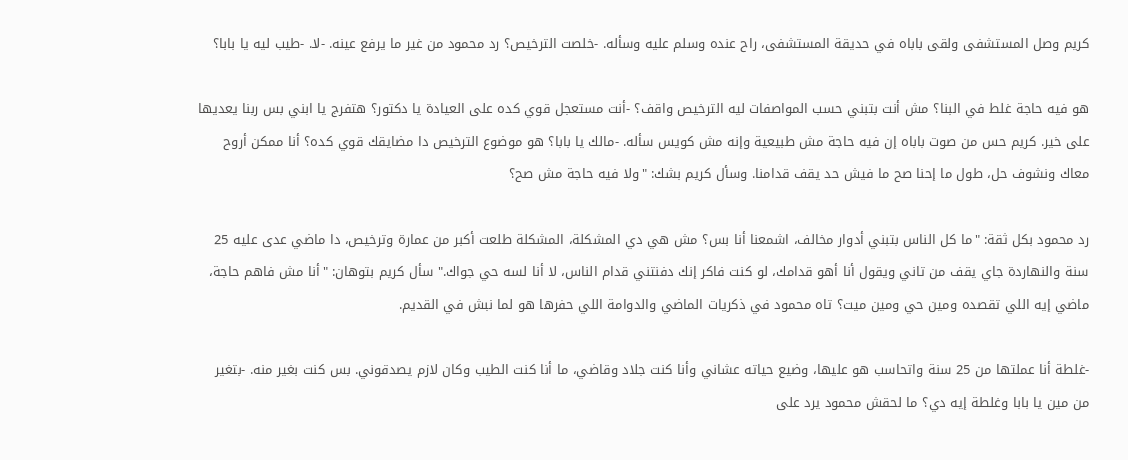كريم وصل المستشفى ولقى باباه في حديقة المستشفى، راح عنده وسلم عليه وسأله. -خلصت الترخيص؟ رد محمود من غير ما يرفع عينه. -لا. -طيب ليه يا بابا؟

هو فيه حاجة غلط في البنا؟ مش أنت بتبني حسب المواصفات ليه الترخيص واقف؟ -أنت مستعجل قوي كده على العيادة يا دكتور؟ هتفرج يا ابني بس ربنا يعديها على خير. كريم حس من صوت باباه إن فيه حاجة مش طبيعية وإنه مش كويس سأله. -مالك يا بابا؟ هو موضوع الترخيص دا مضايقك قوي كده؟ أنا ممكن أروح معاك ونشوف حل، طول ما إحنا صح ما فيش حد يقف قدامنا. وسأل كريم بشك: "ولا فيه حاجة مش صح؟

رد محمود بكل ثقة: "ما كل الناس بتبني أدوار مخالف، اشمعنا أنا بس؟ مش هي دي المشكلة، المشكلة طلعت أكبر من عمارة وترخيص، دا ماضي عدى عليه 25 سنة والنهاردة جاي يقف من تاني ويقول أنا أهو قدامك، لو كنت فاكر إنك دفنتني قدام الناس، لا أنا لسه حي جواك." سأل كريم بتوهان: "أنا مش فاهم حاجة، ماضي إيه اللي تقصده ومين حي ومين ميت؟ تاه محمود في ذكريات الماضي والدوامة اللي حفرها هو لما نبش في القديم.

-غلطة أنا عملتها من 25 سنة واتحاسب هو عليها، وضيع حياته عشاني وأنا كنت جلاد وقاضي، ما أنا كنت الطيب وكان لازم يصدقوني. بس كنت بغير منه. -بتغير من مين يا بابا وغلطة إيه دي؟ ما لحقش محمود يرد على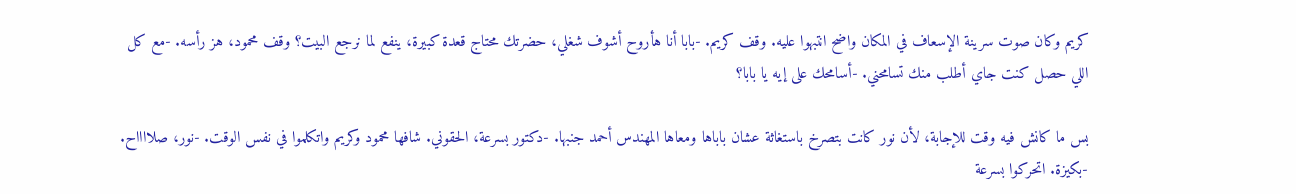كريم وكان صوت سرينة الإسعاف في المكان واضح انتبهوا عليه. وقف كريم. -بابا أنا هأروح أشوف شغلي، حضرتك محتاج قعدة كبيرة، ينفع لما نرجع البيت؟ وقف محمود، هز رأسه. -مع كل اللي حصل كنت جاي أطلب منك تسامحني. -أسامحك على إيه يا بابا؟

بس ما كانش فيه وقت للإجابة، لأن نور كانت بتصرخ باستغاثة عشان باباها ومعاها المهندس أحمد جنبها. -دكتور بسرعة، الحقوني. شافها محمود وكريم واتكلموا في نفس الوقت. -نور، صلااااح. -بكيزة. اتحركوا بسرعة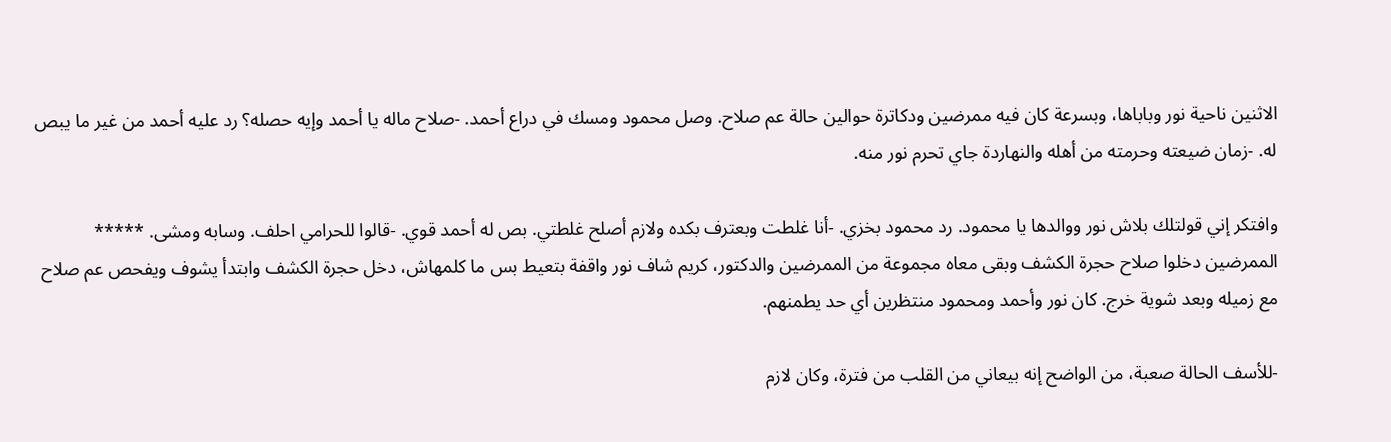الاثنين ناحية نور وباباها، وبسرعة كان فيه ممرضين ودكاترة حوالين حالة عم صلاح. وصل محمود ومسك في دراع أحمد. -صلاح ماله يا أحمد وإيه حصله؟ رد عليه أحمد من غير ما يبص له. -زمان ضيعته وحرمته من أهله والنهاردة جاي تحرم نور منه.

وافتكر إني قولتلك بلاش نور ووالدها يا محمود. رد محمود بخزي. -أنا غلطت وبعترف بكده ولازم أصلح غلطتي. بص له أحمد قوي. -قالوا للحرامي احلف. وسابه ومشى. ***** الممرضين دخلوا صلاح حجرة الكشف وبقى معاه مجموعة من الممرضين والدكتور، كريم شاف نور واقفة بتعيط بس ما كلمهاش، دخل حجرة الكشف وابتدأ يشوف ويفحص عم صلاح مع زميله وبعد شوية خرج. كان نور وأحمد ومحمود منتظرين أي حد يطمنهم.

-للأسف الحالة صعبة، من الواضح إنه بيعاني من القلب من فترة، وكان لازم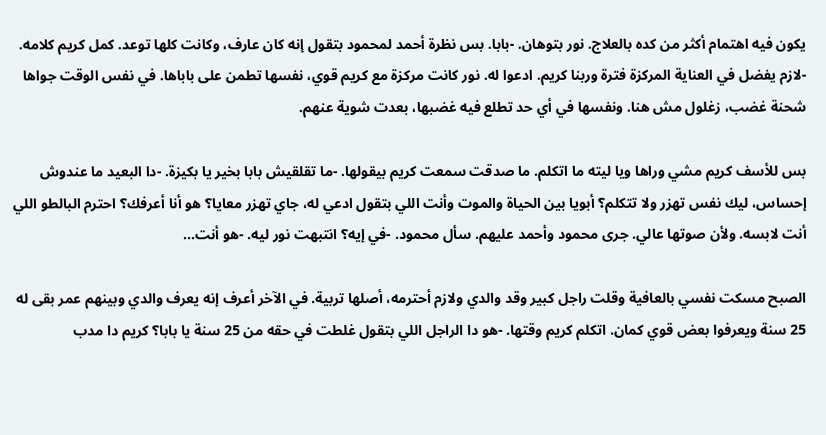يكون فيه اهتمام أكثر من كده بالعلاج. نور بتوهان. -بابا. بس نظرة أحمد لمحمود بتقول إنه كان عارف، وكانت كلها توعد. كمل كريم كلامه. -لازم يفضل في العناية المركزة فترة وربنا كريم. ادعوا له. نور كانت مركزة مع كريم قوي، نفسها تطمن على باباها. في نفس الوقت جواها شحنة غضب، زغلول مش هنا. ونفسها في أي حد تطلع فيه غضبها، بعدت شوية عنهم.

بس للأسف كريم مشي وراها ويا ليته ما اتكلم. ما صدقت سمعت كريم بيقولها. -ما تقلقيش بابا بخير يا بكيزة. -دا البعيد ما عندوش إحساس، ليك نفس تهزر ولا تتكلم؟ أبويا بين الحياة والموت وأنت اللي بتقول ادعي له، جاي تهزر معايا؟ هو أنا أعرفك؟ احترم البالطو اللي أنت لابسه. ولأن صوتها عالي. جرى محمود وأحمد عليهم. سأل محمود. -في إيه؟ انتبهت نور ليه. -هو أنت...

الصبح مسكت نفسي بالعافية وقلت راجل كبير وقد والدي ولازم أحترمه، أصلها تربية. في الآخر أعرف إنه يعرف والدي وبينهم عمر بقى له 25 سنة ويعرفوا بعض قوي كمان. اتكلم كريم وقتها. -هو دا الراجل اللي بتقول غلطت في حقه من 25 سنة يا بابا؟ كريم دا مدب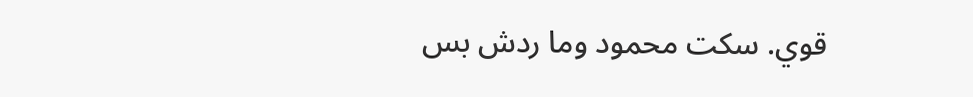قوي. سكت محمود وما ردش بس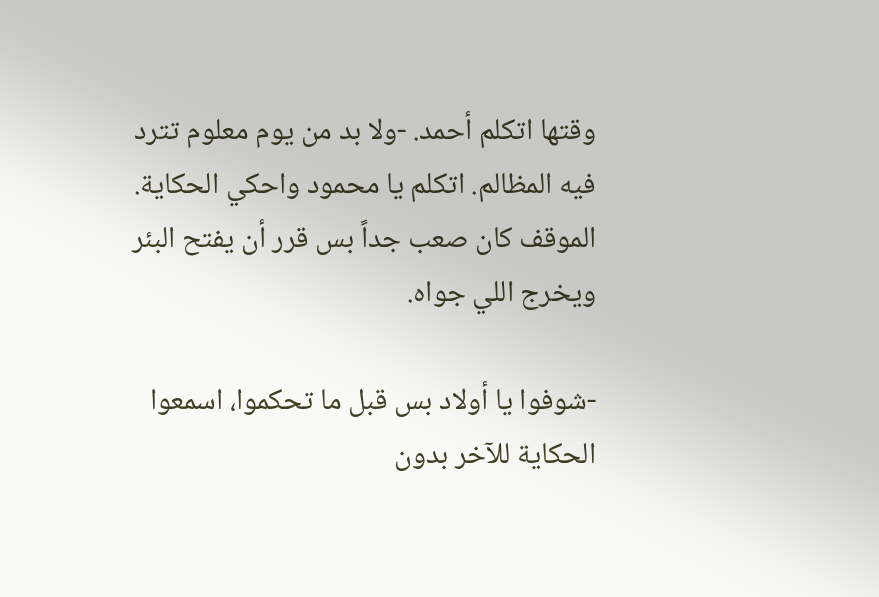وقتها اتكلم أحمد. -ولا بد من يوم معلوم تترد فيه المظالم. اتكلم يا محمود واحكي الحكاية. الموقف كان صعب جداً بس قرر أن يفتح البئر ويخرج اللي جواه.

-شوفوا يا أولاد بس قبل ما تحكموا، اسمعوا الحكاية للآخر بدون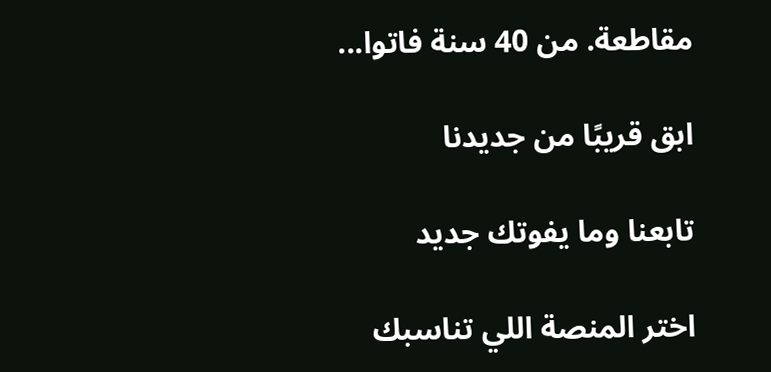مقاطعة. من 40 سنة فاتوا...

ابق قريبًا من جديدنا

تابعنا وما يفوتك جديد

اختر المنصة اللي تناسبك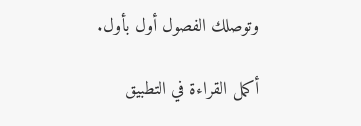وتوصلك الفصول أول بأول.

أكمل القراءة في التطبيق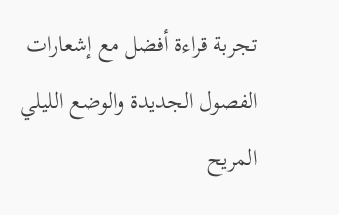تجربة قراءة أفضل مع إشعارات الفصول الجديدة والوضع الليلي المريح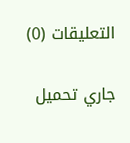التعليقات (0)

جاري تحميل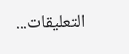التعليقات...